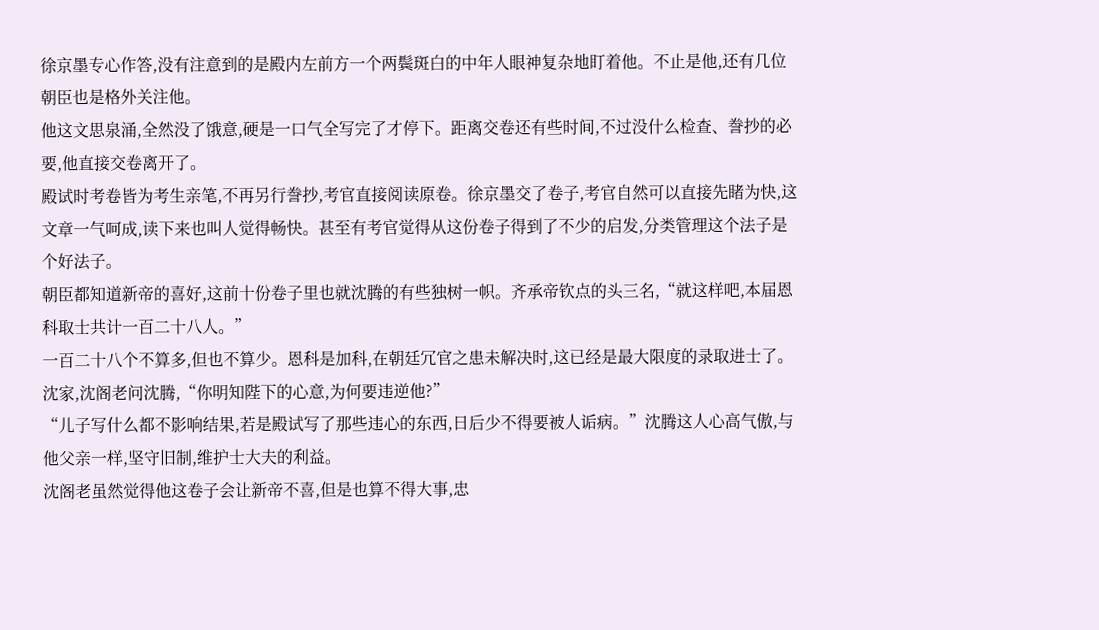徐京墨专心作答,没有注意到的是殿内左前方一个两鬓斑白的中年人眼神复杂地盯着他。不止是他,还有几位朝臣也是格外关注他。
他这文思泉涌,全然没了饿意,硬是一口气全写完了才停下。距离交卷还有些时间,不过没什么检查、誊抄的必要,他直接交卷离开了。
殿试时考卷皆为考生亲笔,不再另行誊抄,考官直接阅读原卷。徐京墨交了卷子,考官自然可以直接先睹为快,这文章一气呵成,读下来也叫人觉得畅快。甚至有考官觉得从这份卷子得到了不少的启发,分类管理这个法子是个好法子。
朝臣都知道新帝的喜好,这前十份卷子里也就沈腾的有些独树一帜。齐承帝钦点的头三名,“就这样吧,本届恩科取士共计一百二十八人。”
一百二十八个不算多,但也不算少。恩科是加科,在朝廷冗官之患未解决时,这已经是最大限度的录取进士了。
沈家,沈阁老问沈腾,“你明知陛下的心意,为何要违逆他?”
“儿子写什么都不影响结果,若是殿试写了那些违心的东西,日后少不得要被人诟病。”沈腾这人心高气傲,与他父亲一样,坚守旧制,维护士大夫的利益。
沈阁老虽然觉得他这卷子会让新帝不喜,但是也算不得大事,忠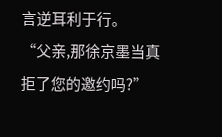言逆耳利于行。
“父亲,那徐京墨当真拒了您的邀约吗?”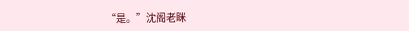“是。”沈阁老眯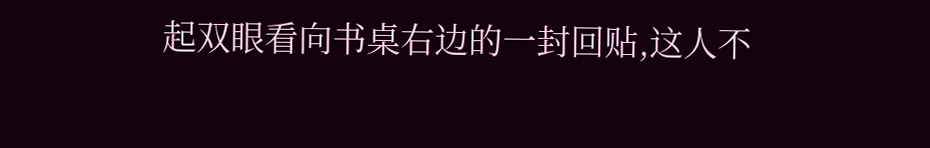起双眼看向书桌右边的一封回贴,这人不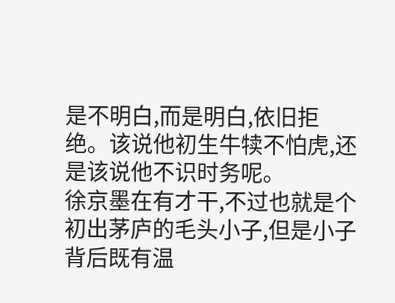是不明白,而是明白,依旧拒绝。该说他初生牛犊不怕虎,还是该说他不识时务呢。
徐京墨在有才干,不过也就是个初出茅庐的毛头小子,但是小子背后既有温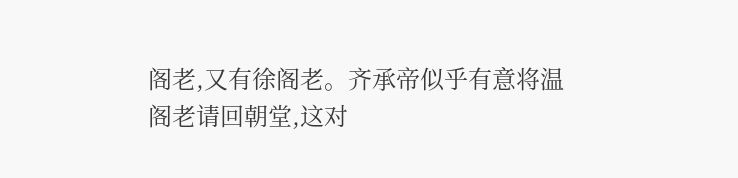阁老,又有徐阁老。齐承帝似乎有意将温阁老请回朝堂,这对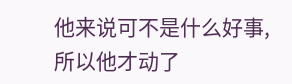他来说可不是什么好事,所以他才动了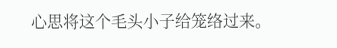心思将这个毛头小子给笼络过来。